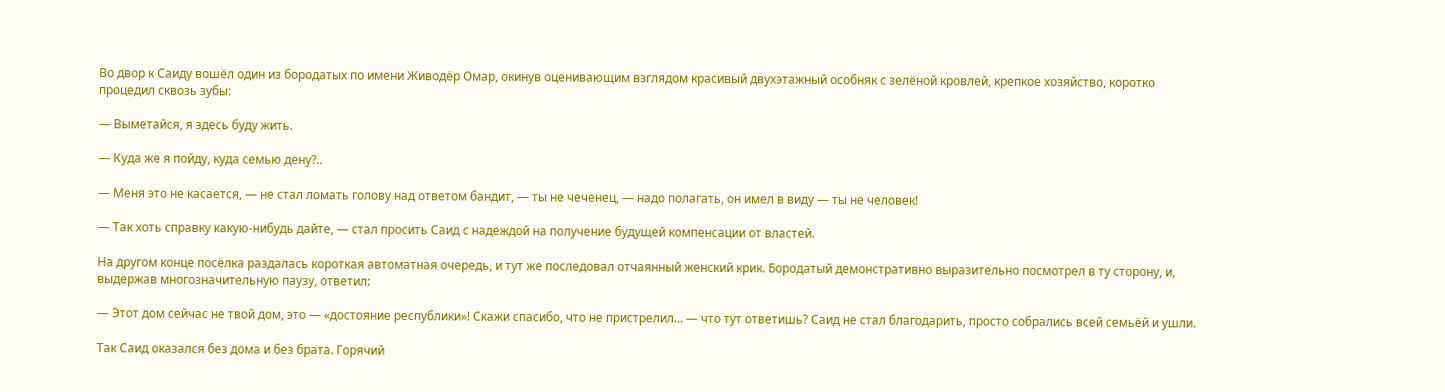Во двор к Саиду вошёл один из бородатых по имени Живодёр Омар, окинув оценивающим взглядом красивый двухэтажный особняк с зелёной кровлей, крепкое хозяйство, коротко процедил сквозь зубы:

— Выметайся, я здесь буду жить.

— Куда же я пойду, куда семью дену?..

— Меня это не касается, — не стал ломать голову над ответом бандит, — ты не чеченец, — надо полагать, он имел в виду — ты не человек!

— Так хоть справку какую-нибудь дайте, — стал просить Саид с надеждой на получение будущей компенсации от властей.

На другом конце посёлка раздалась короткая автоматная очередь, и тут же последовал отчаянный женский крик. Бородатый демонстративно выразительно посмотрел в ту сторону, и, выдержав многозначительную паузу, ответил:

— Этот дом сейчас не твой дом, это — «достояние республики»! Скажи спасибо, что не пристрелил… — что тут ответишь? Саид не стал благодарить, просто собрались всей семьёй и ушли.

Так Саид оказался без дома и без брата. Горячий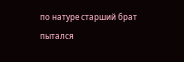по натуре старший брат пытался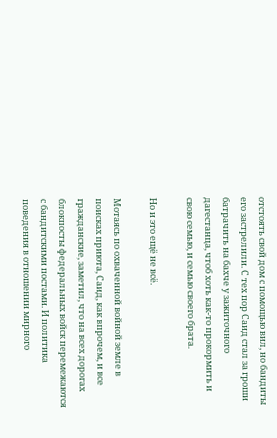отстоять свой дом с помощью вил, но бандиты его застрелили. С тех пор Саид стал за гроши батрачить на бахче у зажиточного дагестанца, чтоб хоть как-то прокормить и свою семью, и семью своего брата.

Но и это ещё не всё.

Мотаясь по охваченной войной земле в поисках приюта, Саид, как впрочем, и все гражданские, заметил, что на всех дорогах блокпосты федеральных войск перемежаются с бандитскими постами. И политика поведения в отношении мирного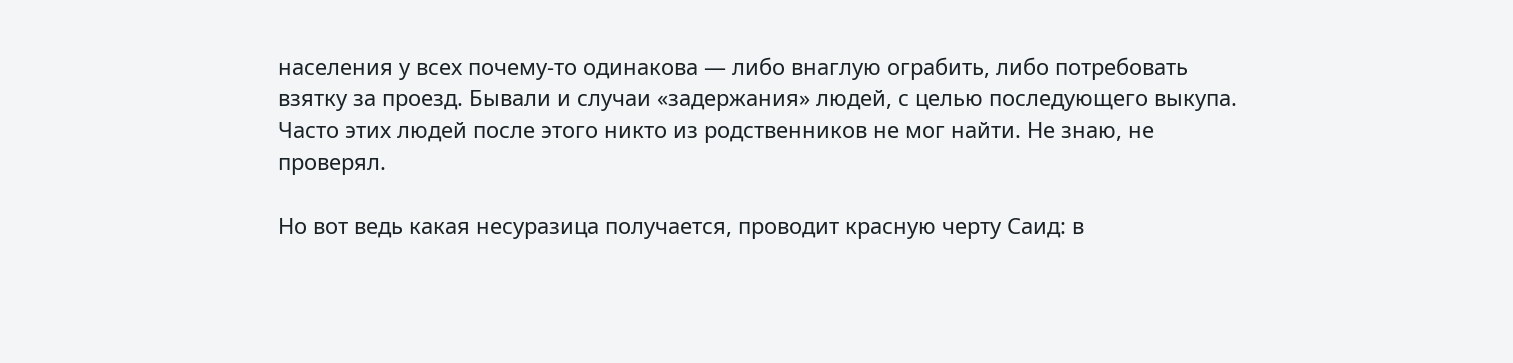населения у всех почему-то одинакова — либо внаглую ограбить, либо потребовать взятку за проезд. Бывали и случаи «задержания» людей, с целью последующего выкупа. Часто этих людей после этого никто из родственников не мог найти. Не знаю, не проверял.

Но вот ведь какая несуразица получается, проводит красную черту Саид: в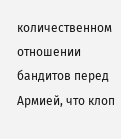количественном отношении бандитов перед Армией, что клоп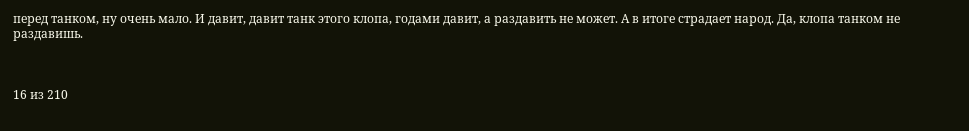перед танком, ну очень мало. И давит, давит танк этого клопа, годами давит, а раздавить не может. А в итоге страдает народ. Да, клопа танком не раздавишь.



16 из 210